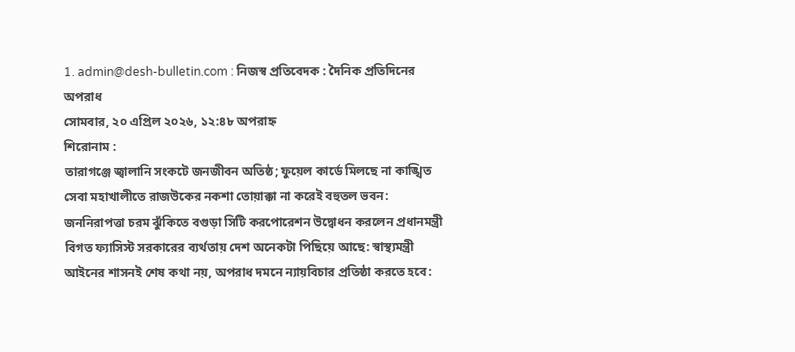1. admin@desh-bulletin.com : নিজস্ব প্রতিবেদক : দৈনিক প্রতিদিনের অপরাধ
সোমবার, ২০ এপ্রিল ২০২৬, ১২:৪৮ অপরাহ্ন
শিরোনাম :
তারাগঞ্জে জ্বালানি সংকটে জনজীবন অতিষ্ঠ; ফুয়েল কার্ডে মিলছে না কাঙ্খিত সেবা মহাখালীতে রাজউকের নকশা তোয়াক্কা না করেই বহুতল ভবন: জননিরাপত্তা চরম ঝুঁকিতে বগুড়া সিটি করপোরেশন উদ্বোধন করলেন প্রধানমন্ত্রী বিগত ফ্যাসিস্ট সরকারের ব্যর্থতায় দেশ অনেকটা পিছিয়ে আছে: স্বাস্থ্যমন্ত্রী আইনের শাসনই শেষ কথা নয়, অপরাধ দমনে ন্যায়বিচার প্রতিষ্ঠা করতে হবে: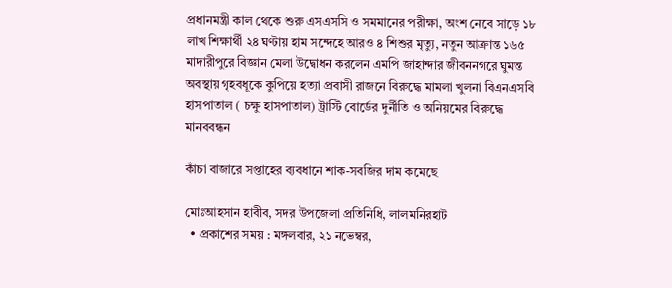প্রধানমন্ত্রী কাল থেকে শুরু এসএসসি ও সমমানের পরীক্ষা, অংশ নেবে সাড়ে ১৮ লাখ শিক্ষার্থী ২৪ ঘণ্টায় হাম সন্দেহে আরও ৪ শিশুর মৃত্যু, নতুন আক্রান্ত ১৬৫ মাদারীপুরে বিজ্ঞান মেলা উদ্বোধন করলেন এমপি জাহান্দার জীবননগরে ঘুমন্ত অবস্থায় গৃহবধূকে কুপিয়ে হত্যা প্রবাসী রাজনে বিরুদ্ধে মামলা খুলনা বিএনএসবি হাসপাতাল ( চক্ষু হাসপাতাল) ট্রাস্টি বোর্ডের দুর্নীতি ও অনিয়মের বিরুদ্ধে মানববন্ধন

কাঁচা বাজারে সপ্তাহের ব্যবধানে শাক-সবজির দাম কমেছে

মোঃআহসান হাবীব, সদর উপজেলা প্রতিনিধি, লালমনিরহাট
  • প্রকাশের সময় : মঙ্গলবার, ২১ নভেম্বর,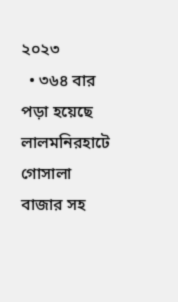২০২৩
  • ৩৬৪ বার পড়া হয়েছে
লালমনিরহাটে গোসালা বাজার সহ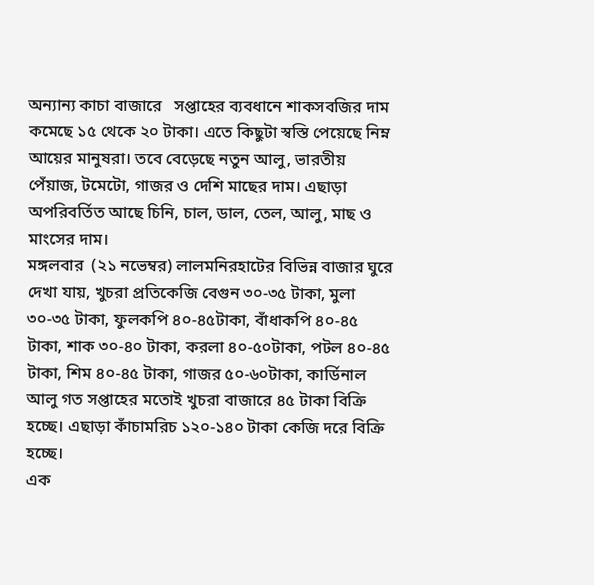অন্যান্য কাচা বাজারে   সপ্তাহের ব্যবধানে শাকসবজির দাম কমেছে ১৫ থেকে ২০ টাকা। এতে কিছুটা স্বস্তি পেয়েছে নিম্ন আয়ের মানুষরা। তবে বেড়েছে নতুন আলু, ভারতীয় পেঁয়াজ, টমেটো, গাজর ও দেশি মাছের দাম। এছাড়া অপরিবর্তিত আছে চিনি, চাল, ডাল, তেল, আলু, মাছ ও মাংসের দাম।
মঙ্গলবার  (২১ নভেম্বর) লালমনিরহাটের বিভিন্ন বাজার ঘুরে দেখা যায়, খুচরা প্রতিকেজি বেগুন ৩০-৩৫ টাকা, মুলা ৩০-৩৫ টাকা, ফুলকপি ৪০-৪৫টাকা, বাঁধাকপি ৪০-৪৫ টাকা, শাক ৩০-৪০ টাকা, করলা ৪০-৫০টাকা, পটল ৪০-৪৫ টাকা, শিম ৪০-৪৫ টাকা, গাজর ৫০-৬০টাকা, কার্ডিনাল আলু গত সপ্তাহের মতোই খুচরা বাজারে ৪৫ টাকা বিক্রি হচ্ছে। এছাড়া কাঁচামরিচ ১২০-১৪০ টাকা কেজি দরে বিক্রি হচ্ছে।
এক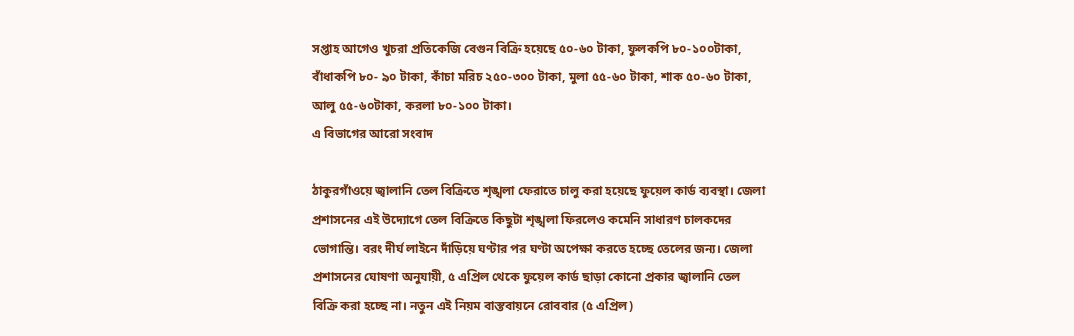সপ্তাহ আগেও খুচরা প্রতিকেজি বেগুন বিক্রি হয়েছে ৫০-৬০ টাকা, ফুলকপি ৮০-১০০টাকা, বাঁধাকপি ৮০- ৯০ টাকা, কাঁচা মরিচ ২৫০-৩০০ টাকা, মুলা ৫৫-৬০ টাকা, শাক ৫০-৬০ টাকা, আলু ৫৫-৬০টাকা, করলা ৮০-১০০ টাকা।
এ বিভাগের আরো সংবাদ

ঠাকুরগাঁওয়ে জ্বালানি তেল বিক্রিতে শৃঙ্খলা ফেরাতে চালু করা হয়েছে ফুয়েল কার্ড ব্যবস্থা। জেলা প্রশাসনের এই উদ্যোগে তেল বিক্রিতে কিছুটা শৃঙ্খলা ফিরলেও কমেনি সাধারণ চালকদের ভোগান্তি। বরং দীর্ঘ লাইনে দাঁড়িয়ে ঘণ্টার পর ঘণ্টা অপেক্ষা করতে হচ্ছে তেলের জন্য। জেলা প্রশাসনের ঘোষণা অনুযায়ী, ৫ এপ্রিল থেকে ফুয়েল কার্ড ছাড়া কোনো প্রকার জ্বালানি তেল বিক্রি করা হচ্ছে না। নতুন এই নিয়ম বাস্তবায়নে রোববার (৫ এপ্রিল)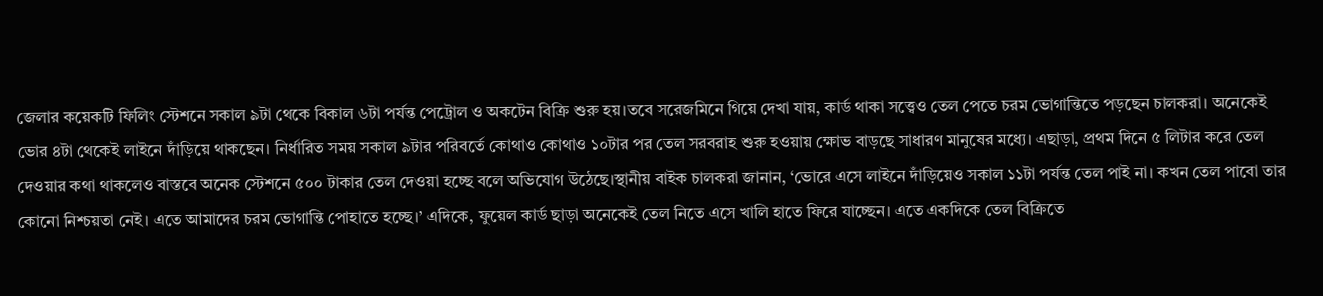জেলার কয়েকটি ফিলিং স্টেশনে সকাল ৯টা থেকে বিকাল ৬টা পর্যন্ত পেট্রোল ও অকটেন বিক্রি শুরু হয়।তবে সরেজমিনে গিয়ে দেখা যায়, কার্ড থাকা সত্ত্বেও তেল পেতে চরম ভোগান্তিতে পড়ছেন চালকরা। অনেকেই ভোর ৪টা থেকেই লাইনে দাঁড়িয়ে থাকছেন। নির্ধারিত সময় সকাল ৯টার পরিবর্তে কোথাও কোথাও ১০টার পর তেল সরবরাহ শুরু হওয়ায় ক্ষোভ বাড়ছে সাধারণ মানুষের মধ্যে। এছাড়া, প্রথম দিনে ৫ লিটার করে তেল দেওয়ার কথা থাকলেও বাস্তবে অনেক স্টেশনে ৫০০ টাকার তেল দেওয়া হচ্ছে বলে অভিযোগ উঠেছে।স্থানীয় বাইক চালকরা জানান, ‘ভোরে এসে লাইনে দাঁড়িয়েও সকাল ১১টা পর্যন্ত তেল পাই না। কখন তেল পাবো তার কোনো নিশ্চয়তা নেই। এতে আমাদের চরম ভোগান্তি পোহাতে হচ্ছে।’ এদিকে, ফুয়েল কার্ড ছাড়া অনেকেই তেল নিতে এসে খালি হাতে ফিরে যাচ্ছেন। এতে একদিকে তেল বিক্রিতে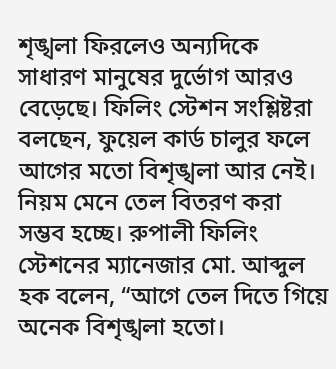শৃঙ্খলা ফিরলেও অন্যদিকে সাধারণ মানুষের দুর্ভোগ আরও বেড়েছে। ফিলিং স্টেশন সংশ্লিষ্টরা বলছেন, ফুয়েল কার্ড চালুর ফলে আগের মতো বিশৃঙ্খলা আর নেই। নিয়ম মেনে তেল বিতরণ করা সম্ভব হচ্ছে। রুপালী ফিলিং স্টেশনের ম্যানেজার মো. আব্দুল হক বলেন, “আগে তেল দিতে গিয়ে অনেক বিশৃঙ্খলা হতো।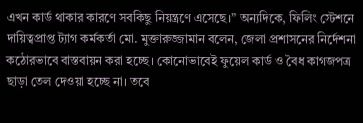এখন কার্ড থাকার কারণে সবকিছু নিয়ন্ত্রণে এসেছে।” অন্যদিকে, ফিলিং স্টেশনে দায়িত্বপ্রাপ্ত ট্যাগ কর্মকর্তা মো. মুক্তারুজ্জামান বলেন, জেলা প্রশাসনের নির্দেশনা কঠোরভাবে বাস্তবায়ন করা হচ্ছে। কোনোভাবেই ফুয়েল কার্ড ও বৈধ কাগজপত্র ছাড়া তেল দেওয়া হচ্ছে না। তবে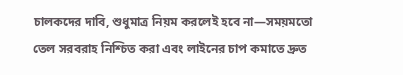চালকদের দাবি, শুধুমাত্র নিয়ম করলেই হবে না—সময়মতো তেল সরবরাহ নিশ্চিত করা এবং লাইনের চাপ কমাতে দ্রুত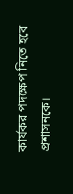কার্যকর পদক্ষেপ নিতে হবে প্রশাসনকে।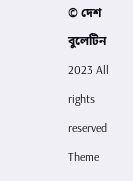© দেশ বুলেটিন 2023 All rights reserved
Theme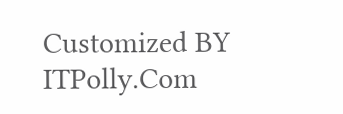Customized BY ITPolly.Com